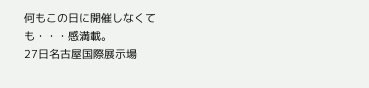何もこの日に開催しなくても・・・感満載。
27日名古屋国際展示場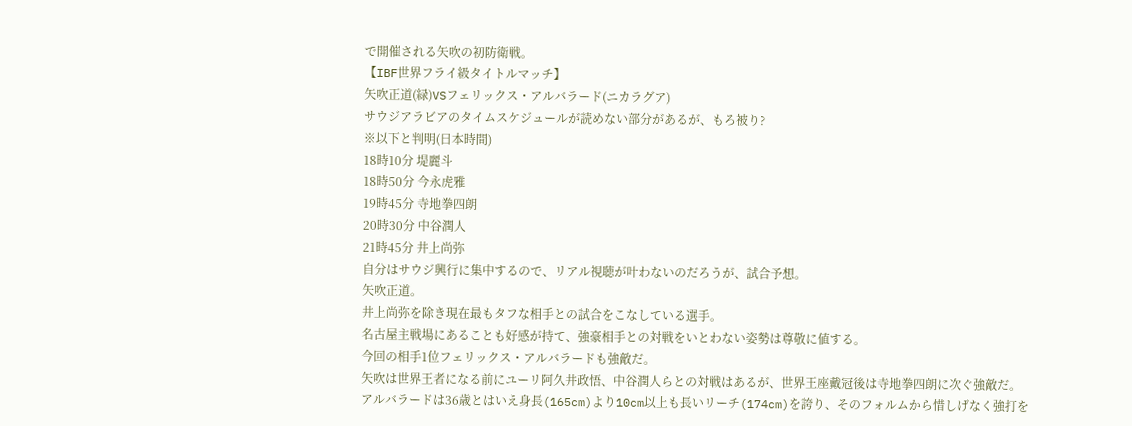で開催される矢吹の初防衛戦。
【IBF世界フライ級タイトルマッチ】
矢吹正道(緑)VSフェリックス・アルバラード(ニカラグア)
サウジアラビアのタイムスケジュールが読めない部分があるが、もろ被り?
※以下と判明(日本時間)
18時10分 堤麗斗
18時50分 今永虎雅
19時45分 寺地拳四朗
20時30分 中谷潤人
21時45分 井上尚弥
自分はサウジ興行に集中するので、リアル視聴が叶わないのだろうが、試合予想。
矢吹正道。
井上尚弥を除き現在最もタフな相手との試合をこなしている選手。
名古屋主戦場にあることも好感が持て、強豪相手との対戦をいとわない姿勢は尊敬に値する。
今回の相手1位フェリックス・アルバラードも強敵だ。
矢吹は世界王者になる前にユーリ阿久井政悟、中谷潤人らとの対戦はあるが、世界王座戴冠後は寺地拳四朗に次ぐ強敵だ。
アルバラードは36歳とはいえ身長(165cm)より10cm以上も長いリーチ(174cm)を誇り、そのフォルムから惜しげなく強打を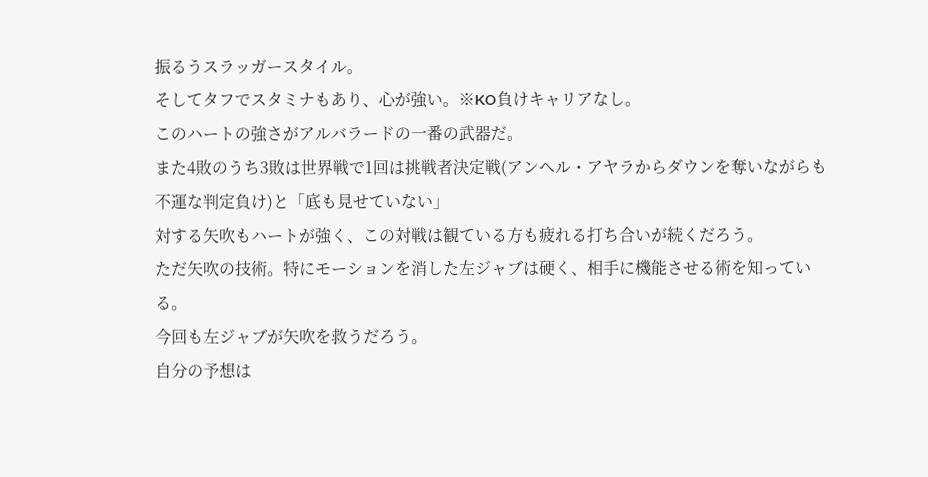振るうスラッガースタイル。
そしてタフでスタミナもあり、心が強い。※KO負けキャリアなし。
このハートの強さがアルバラードの一番の武器だ。
また4敗のうち3敗は世界戦で1回は挑戦者決定戦(アンヘル・アヤラからダウンを奪いながらも不運な判定負け)と「底も見せていない」
対する矢吹もハートが強く、この対戦は観ている方も疲れる打ち合いが続くだろう。
ただ矢吹の技術。特にモーションを消した左ジャブは硬く、相手に機能させる術を知っている。
今回も左ジャブが矢吹を救うだろう。
自分の予想は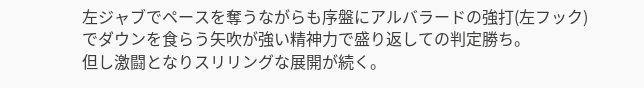左ジャブでペースを奪うながらも序盤にアルバラードの強打(左フック)でダウンを食らう矢吹が強い精神力で盛り返しての判定勝ち。
但し激闘となりスリリングな展開が続く。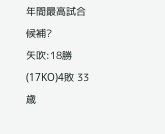年間最高試合候補?
矢吹:18勝(17KO)4敗 33歳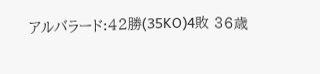アルバラード:42勝(35KO)4敗 36歳